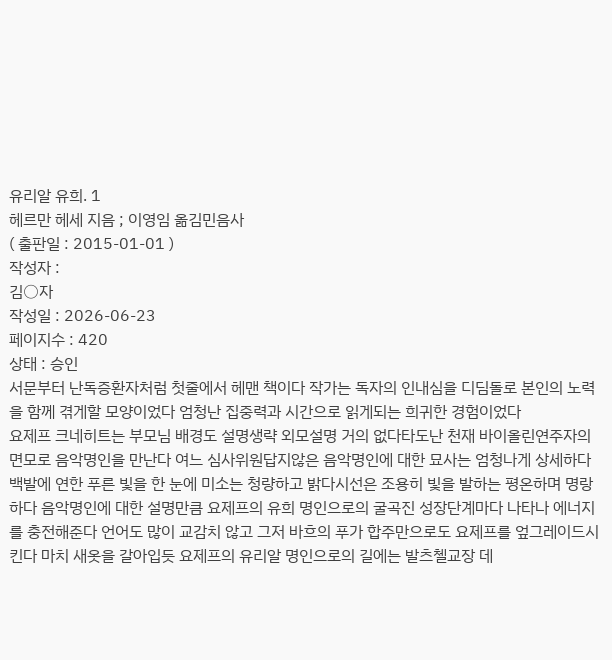유리알 유희. 1
헤르만 헤세 지음 ; 이영임 옮김민음사
( 출판일 : 2015-01-01 )
작성자 :
김○자
작성일 : 2026-06-23
페이지수 : 420
상태 : 승인
서문부터 난독증환자처럼 첫줄에서 헤맨 책이다 작가는 독자의 인내심을 디딤돌로 본인의 노력을 함께 겪게할 모양이었다 엄청난 집중력과 시간으로 읽게되는 희귀한 경험이었다
요제프 크네히트는 부모님 배경도 설명생략 외모설명 거의 없다타도난 천재 바이올린연주자의 면모로 음악명인을 만난다 여느 심사위원답지않은 음악명인에 대한 묘사는 엄청나게 상세하다 백발에 연한 푸른 빛을 한 눈에 미소는 청량하고 밝다시선은 조용히 빛을 발하는 평온하며 명랑하다 음악명인에 대한 설명만큼 요제프의 유희 명인으로의 굴곡진 성장단계마다 나타나 에너지를 충전해준다 언어도 많이 교감치 않고 그저 바흐의 푸가 합주만으로도 요제프를 엎그레이드시킨다 마치 새옷을 갈아입듯 요제프의 유리알 명인으로의 길에는 발츠첼교장 데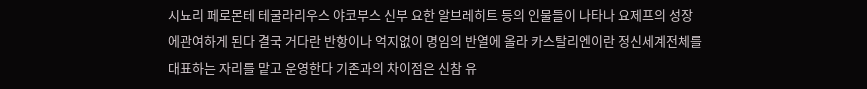시뇨리 페로몬테 테굴라리우스 야코부스 신부 요한 알브레히트 등의 인물들이 나타나 요제프의 성장에관여하게 된다 결국 거다란 반항이나 억지없이 명임의 반열에 올라 카스탈리엔이란 정신세계전체를 대표하는 자리를 맡고 운영한다 기존과의 차이점은 신참 유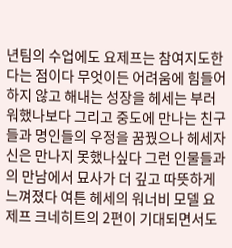년팀의 수업에도 요제프는 참여지도한다는 점이다 무엇이든 어려움에 힘들어하지 않고 해내는 성장을 헤세는 부러워했나보다 그리고 중도에 만나는 친구들과 명인들의 우정을 꿈꿨으나 헤세자신은 만나지 못했나싶다 그런 인물들과의 만남에서 묘사가 더 깊고 따뜻하게 느껴졌다 여튼 헤세의 워너비 모델 요제프 크네히트의 2편이 기대되면서도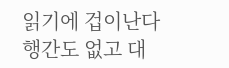읽기에 겁이난다 행간도 없고 대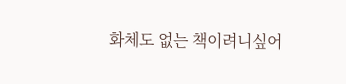화체도 없는 책이려니싶어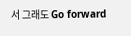서 그래도 Go forward